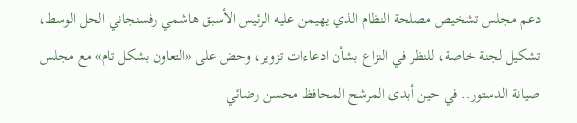دعم مجلس تشخيص مصلحة النظام الذي يهيمن عليه الرئيس الأسبق هاشمي رفسنجاني الحل الوسط، تشكيل لجنة خاصة، للنظر في النزاع بشأن ادعاءات تزوير، وحض على «التعاون بشكل تام» مع مجلس صيانة الدستور.. في حين أبدى المرشح المحافظ محسن رضائي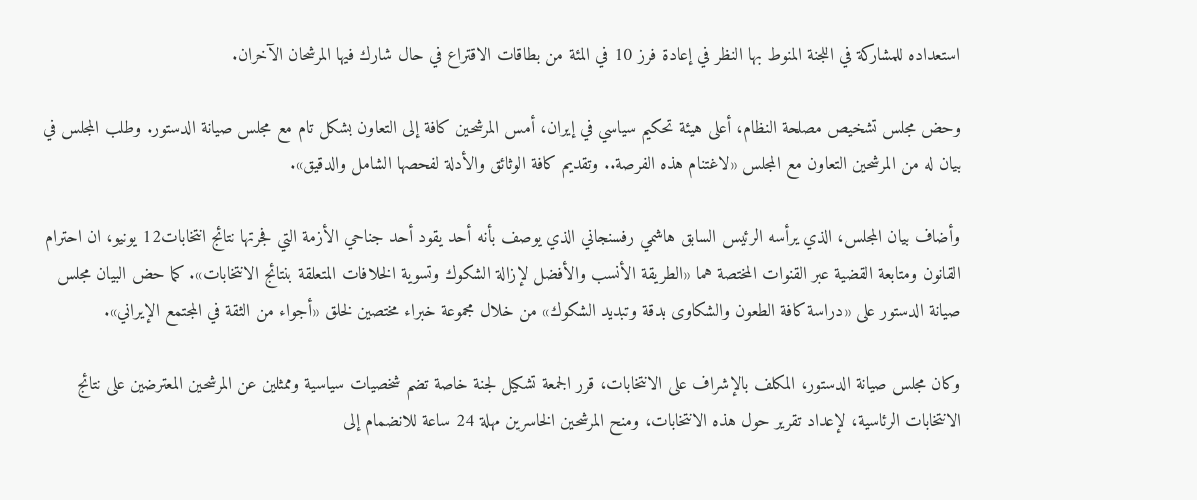استعداده للمشاركة في اللجنة المنوط بها النظر في إعادة فرز 10 في المئة من بطاقات الاقتراع في حال شارك فيها المرشحان الآخران.

وحض مجلس تشخيص مصلحة النظام، أعلى هيئة تحكيم سياسي في إيران، أمس المرشحين كافة إلى التعاون بشكل تام مع مجلس صيانة الدستور. وطلب المجلس في بيان له من المرشحين التعاون مع المجلس «لاغتنام هذه الفرصة.. وتقديم كافة الوثائق والأدلة لفحصها الشامل والدقيق».

وأضاف بيان المجلس، الذي يرأسه الرئيس السابق هاشمي رفسنجاني الذي يوصف بأنه أحد يقود أحد جناحي الأزمة التي فجرتها نتائج انتخابات12 يونيو، ان احترام القانون ومتابعة القضية عبر القنوات المختصة هما «الطريقة الأنسب والأفضل لإزالة الشكوك وتسوية الخلافات المتعلقة بنتائج الانتخابات». كما حض البيان مجلس صيانة الدستور على «دراسة كافة الطعون والشكاوى بدقة وتبديد الشكوك» من خلال مجموعة خبراء مختصين لخلق «أجواء من الثقة في المجتمع الإيراني».

وكان مجلس صيانة الدستور، المكلف بالإشراف على الانتخابات، قرر الجمعة تشكيل لجنة خاصة تضم شخصيات سياسية وممثلين عن المرشحين المعترضين على نتائج الانتخابات الرئاسية، لإعداد تقرير حول هذه الانتخابات، ومنح المرشحين الخاسرين مهلة 24 ساعة للانضمام إلى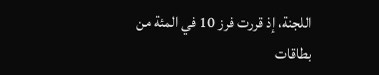اللجنة، إذ قررت فرز 10 في المئة من بطاقات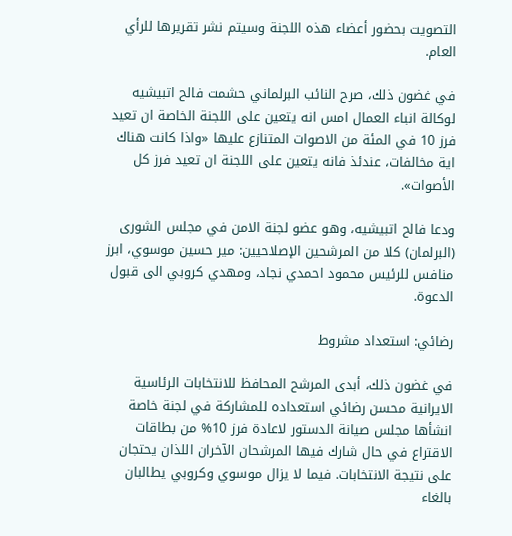التصويت بحضور أعضاء هذه اللجنة وسيتم نشر تقريرها للرأي العام.

في غضون ذلك، صرح النائب البرلماني حشمت فالح اتبيشيه لوكالة انباء العمال امس انه يتعين على اللجنة الخاصة ان تعيد فرز 10 في المئة من الاصوات المتنازع عليها «واذا كانت هناك اية مخالفات، عندئذ فانه يتعين على اللجنة ان تعيد فرز كل الأصوات».

ودعا فالح اتبيشيه، وهو عضو لجنة الامن في مجلس الشورى (البرلمان) كلا من المرشحين الإصلاحيين: مير حسين موسوي، ابرز منافس للرئيس محمود احمدي نجاد، ومهدي كروبي الى قبول الدعوة.

رضائي: استعداد مشروط

في غضون ذلك، أبدى المرشح المحافظ للانتخابات الرئاسية الايرانية محسن رضائي استعداده للمشاركة في لجنة خاصة انشأها مجلس صيانة الدستور لاعادة فرز 10% من بطاقات الاقتراع في حال شارك فيها المرشحان الآخران اللذان يحتجان على نتيجة الانتخابات. فيما لا يزال موسوي وكروبي يطالبان بالغاء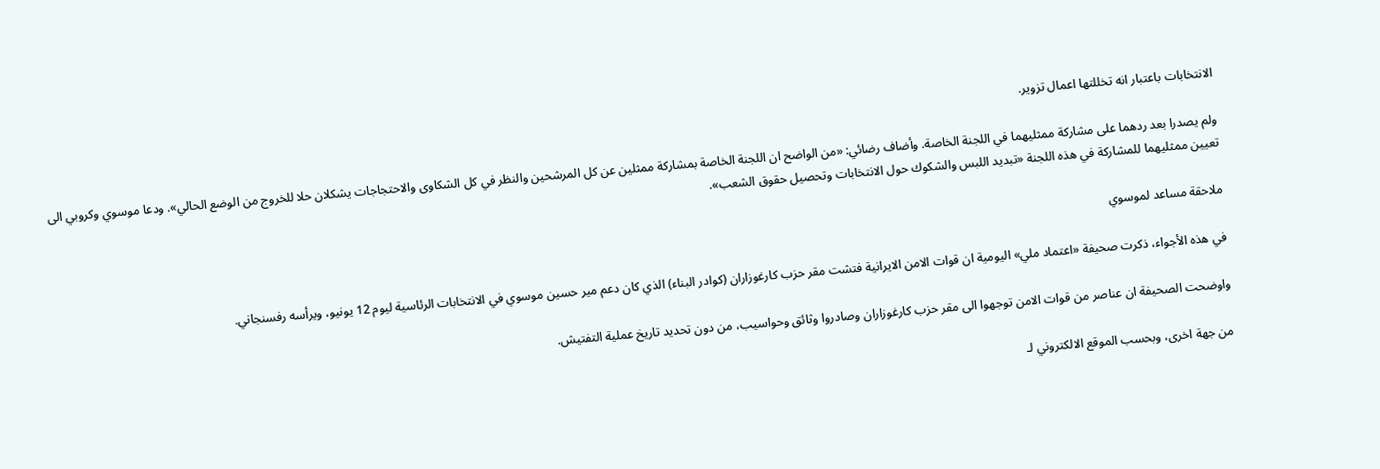الانتخابات باعتبار انه تخللتها اعمال تزوير.

ولم يصدرا بعد ردهما على مشاركة ممثليهما في اللجنة الخاصة. وأضاف رضائي: «من الواضح ان اللجنة الخاصة بمشاركة ممثلين عن كل المرشحين والنظر في كل الشكاوى والاحتجاجات يشكلان حلا للخروج من الوضع الحالي». ودعا موسوي وكروبي الى تعيين ممثليهما للمشاركة في هذه اللجنة «تبديد اللبس والشكوك حول الانتخابات وتحصيل حقوق الشعب».

ملاحقة مساعد لموسوي

في هذه الأجواء، ذكرت صحيفة «اعتماد ملي» اليومية ان قوات الامن الايرانية فتشت مقر حزب كارغوزاران (كوادر البناء) الذي كان دعم مير حسين موسوي في الانتخابات الرئاسية ليوم 12 يونيو، ويرأسه رفسنجاني.

واوضحت الصحيفة ان عناصر من قوات الامن توجهوا الى مقر حزب كارغوزاران وصادروا وثائق وحواسيب، من دون تحديد تاريخ عملية التفتيش.

من جهة اخرى، وبحسب الموقع الالكتروني لـ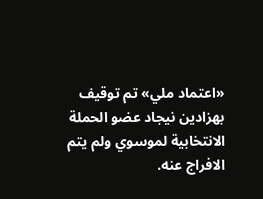«اعتماد ملي» تم توقيف بهزادين نيجاد عضو الحملة الانتخابية لموسوي ولم يتم الافراج عنه.